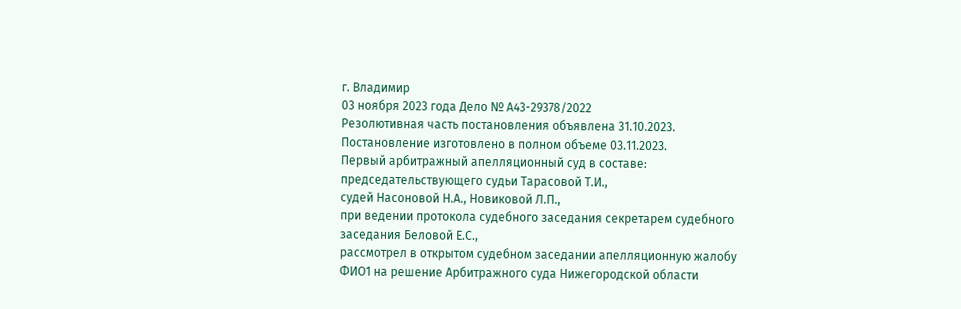г. Владимир
03 ноября 2023 года Дело № А43-29378/2022
Резолютивная часть постановления объявлена 31.10.2023.
Постановление изготовлено в полном объеме 03.11.2023.
Первый арбитражный апелляционный суд в составе: председательствующего судьи Тарасовой Т.И.,
судей Насоновой Н.А., Новиковой Л.П.,
при ведении протокола судебного заседания секретарем судебного заседания Беловой Е.С.,
рассмотрел в открытом судебном заседании апелляционную жалобу ФИО1 на решение Арбитражного суда Нижегородской области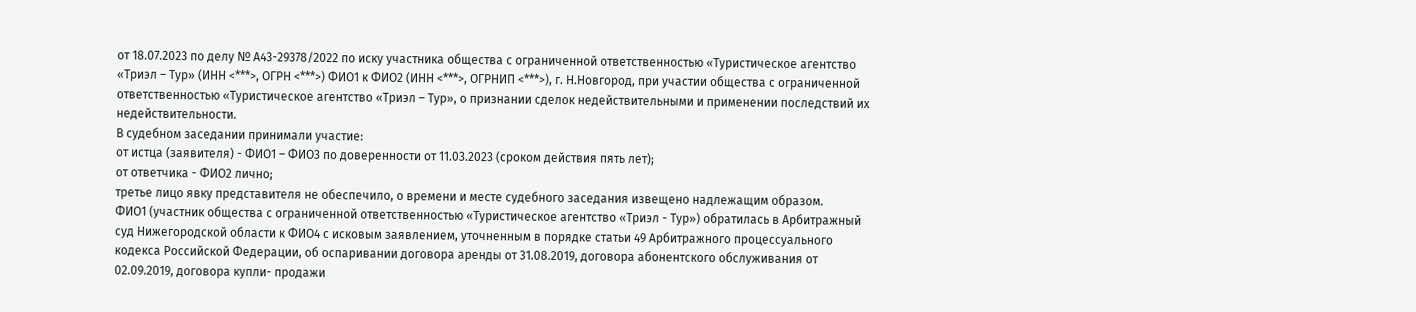от 18.07.2023 по делу № А43-29378/2022 по иску участника общества с ограниченной ответственностью «Туристическое агентство «Триэл – Тур» (ИНН <***>, ОГРН <***>) ФИО1 к ФИО2 (ИНН <***>, ОГРНИП <***>), г. Н.Новгород, при участии общества с ограниченной ответственностью «Туристическое агентство «Триэл – Тур», о признании сделок недействительными и применении последствий их недействительности.
В судебном заседании принимали участие:
от истца (заявителя) - ФИО1 – ФИО3 по доверенности от 11.03.2023 (сроком действия пять лет);
от ответчика - ФИО2 лично;
третье лицо явку представителя не обеспечило, о времени и месте судебного заседания извещено надлежащим образом.
ФИО1 (участник общества с ограниченной ответственностью «Туристическое агентство «Триэл - Тур») обратилась в Арбитражный суд Нижегородской области к ФИО4 с исковым заявлением, уточненным в порядке статьи 49 Арбитражного процессуального кодекса Российской Федерации, об оспаривании договора аренды от 31.08.2019, договора абонентского обслуживания от 02.09.2019, договора купли- продажи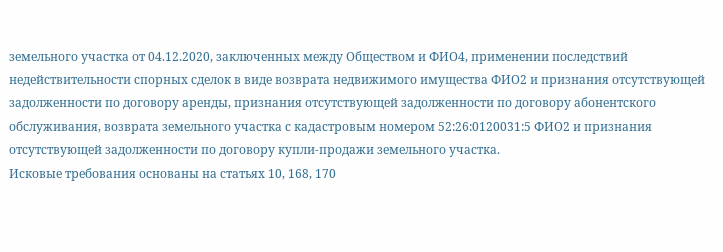земельного участка от 04.12.2020, заключенных между Обществом и ФИО4, применении последствий недействительности спорных сделок в виде возврата недвижимого имущества ФИО2 и признания отсутствующей задолженности по договору аренды, признания отсутствующей задолженности по договору абонентского обслуживания, возврата земельного участка с кадастровым номером 52:26:0120031:5 ФИО2 и признания отсутствующей задолженности по договору купли-продажи земельного участка.
Исковые требования основаны на статьях 10, 168, 170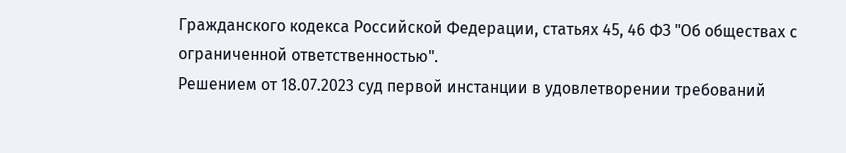Гражданского кодекса Российской Федерации, статьях 45, 46 ФЗ "Об обществах с ограниченной ответственностью".
Решением от 18.07.2023 суд первой инстанции в удовлетворении требований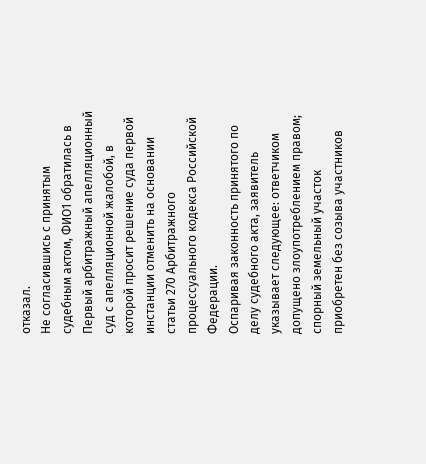отказал.
Не согласившись с принятым судебным актом, ФИО1 обратилась в Первый арбитражный апелляционный суд с апелляционной жалобой, в которой просит решение суда первой инстанции отменить на основании статьи 270 Арбитражного процессуального кодекса Российской Федерации.
Оспаривая законность принятого по делу судебного акта, заявитель указывает следующее: ответчиком допущено злоупотреблением правом; спорный земельный участок приобретен без созыва участников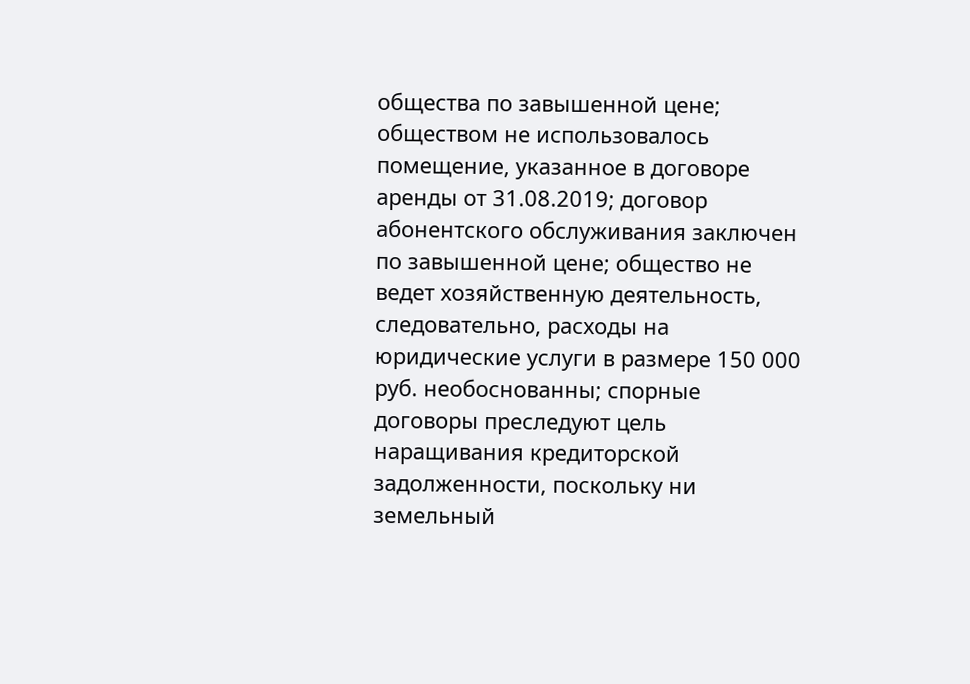общества по завышенной цене; обществом не использовалось помещение, указанное в договоре аренды от 31.08.2019; договор абонентского обслуживания заключен по завышенной цене; общество не ведет хозяйственную деятельность, следовательно, расходы на юридические услуги в размере 150 000 руб. необоснованны; спорные договоры преследуют цель наращивания кредиторской задолженности, поскольку ни земельный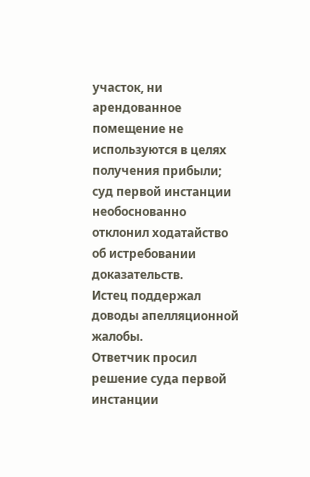участок, ни арендованное помещение не используются в целях получения прибыли; суд первой инстанции необоснованно отклонил ходатайство об истребовании доказательств.
Истец поддержал доводы апелляционной жалобы.
Ответчик просил решение суда первой инстанции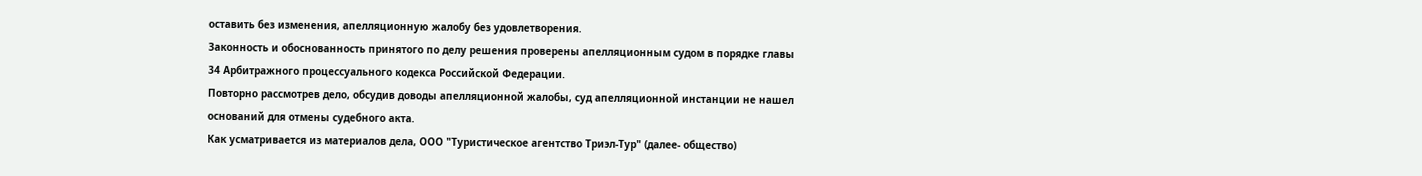оставить без изменения, апелляционную жалобу без удовлетворения.
Законность и обоснованность принятого по делу решения проверены апелляционным судом в порядке главы 34 Арбитражного процессуального кодекса Российской Федерации.
Повторно рассмотрев дело, обсудив доводы апелляционной жалобы, суд апелляционной инстанции не нашел оснований для отмены судебного акта.
Как усматривается из материалов дела, ООО "Туристическое агентство Триэл-Тур" (далее- общество)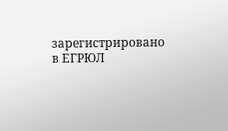зарегистрировано в ЕГРЮЛ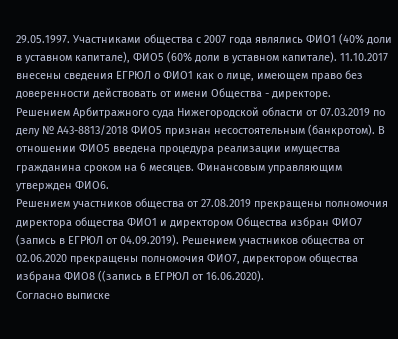29.05.1997. Участниками общества с 2007 года являлись ФИО1 (40% доли в уставном капитале), ФИО5 (60% доли в уставном капитале). 11.10.2017 внесены сведения ЕГРЮЛ о ФИО1 как о лице, имеющем право без доверенности действовать от имени Общества - директоре.
Решением Арбитражного суда Нижегородской области от 07.03.2019 по делу № А43-8813/2018 ФИО5 признан несостоятельным (банкротом). В отношении ФИО5 введена процедура реализации имущества гражданина сроком на 6 месяцев. Финансовым управляющим утвержден ФИО6.
Решением участников общества от 27.08.2019 прекращены полномочия директора общества ФИО1 и директором Общества избран ФИО7 (запись в ЕГРЮЛ от 04.09.2019). Решением участников общества от 02.06.2020 прекращены полномочия ФИО7, директором общества избрана ФИО8 ((запись в ЕГРЮЛ от 16.06.2020).
Согласно выписке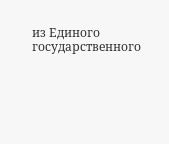из Единого государственного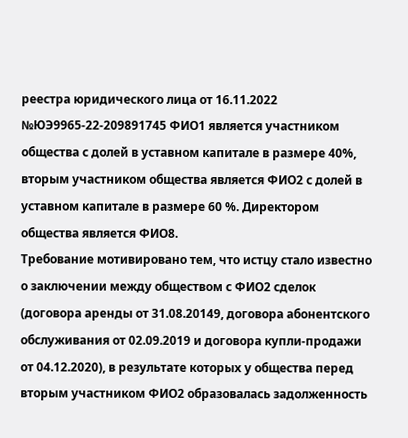реестра юридического лица от 16.11.2022 №ЮЭ9965-22-209891745 ФИО1 является участником общества с долей в уставном капитале в размере 40%, вторым участником общества является ФИО2 с долей в уставном капитале в размере 60 %. Директором общества является ФИО8.
Требование мотивировано тем, что истцу стало известно о заключении между обществом с ФИО2 сделок (договора аренды от 31.08.20149, договора абонентского обслуживания от 02.09.2019 и договора купли-продажи от 04.12.2020), в результате которых у общества перед вторым участником ФИО2 образовалась задолженность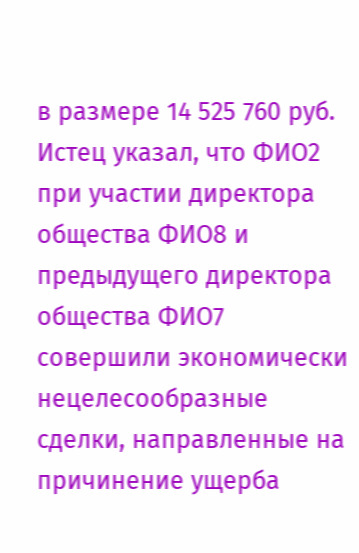в размере 14 525 760 руб.
Истец указал, что ФИО2 при участии директора общества ФИО8 и предыдущего директора общества ФИО7 совершили экономически нецелесообразные сделки, направленные на причинение ущерба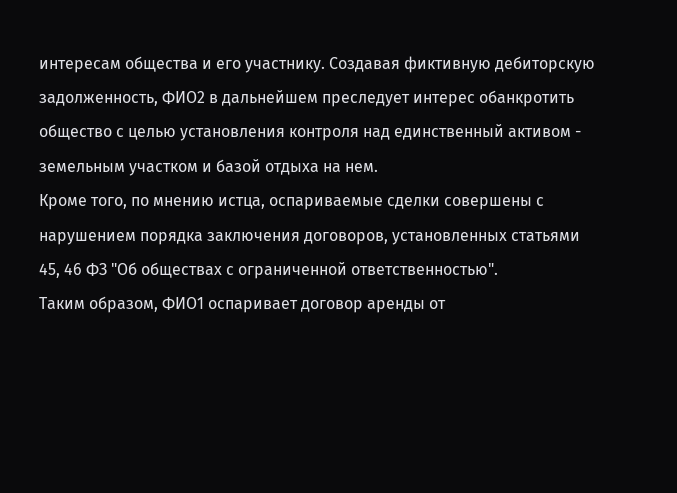интересам общества и его участнику. Создавая фиктивную дебиторскую задолженность, ФИО2 в дальнейшем преследует интерес обанкротить общество с целью установления контроля над единственный активом - земельным участком и базой отдыха на нем.
Кроме того, по мнению истца, оспариваемые сделки совершены с нарушением порядка заключения договоров, установленных статьями 45, 46 ФЗ "Об обществах с ограниченной ответственностью".
Таким образом, ФИО1 оспаривает договор аренды от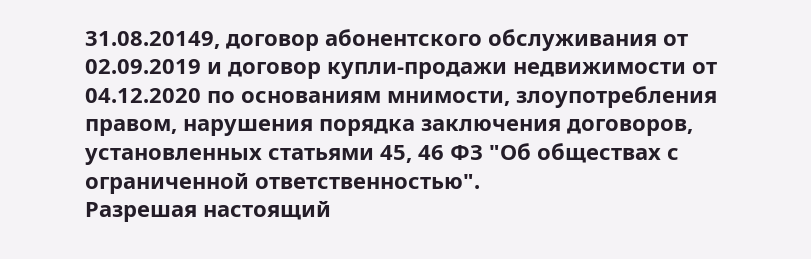31.08.20149, договор абонентского обслуживания от 02.09.2019 и договор купли-продажи недвижимости от 04.12.2020 по основаниям мнимости, злоупотребления правом, нарушения порядка заключения договоров, установленных статьями 45, 46 ФЗ "Об обществах с ограниченной ответственностью".
Разрешая настоящий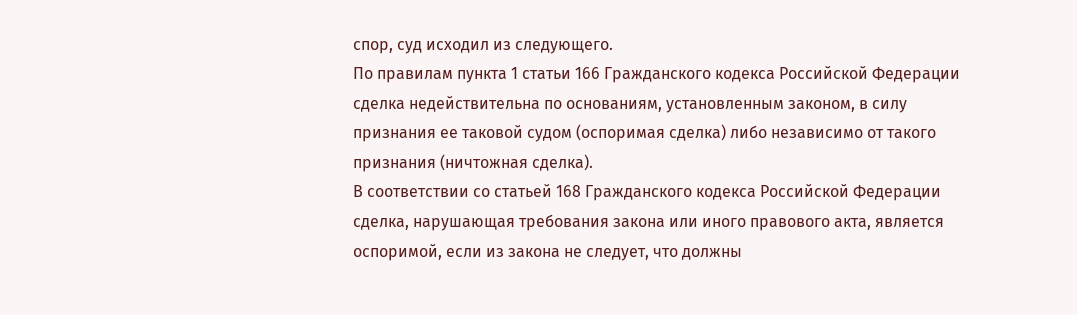спор, суд исходил из следующего.
По правилам пункта 1 статьи 166 Гражданского кодекса Российской Федерации сделка недействительна по основаниям, установленным законом, в силу признания ее таковой судом (оспоримая сделка) либо независимо от такого признания (ничтожная сделка).
В соответствии со статьей 168 Гражданского кодекса Российской Федерации сделка, нарушающая требования закона или иного правового акта, является оспоримой, если из закона не следует, что должны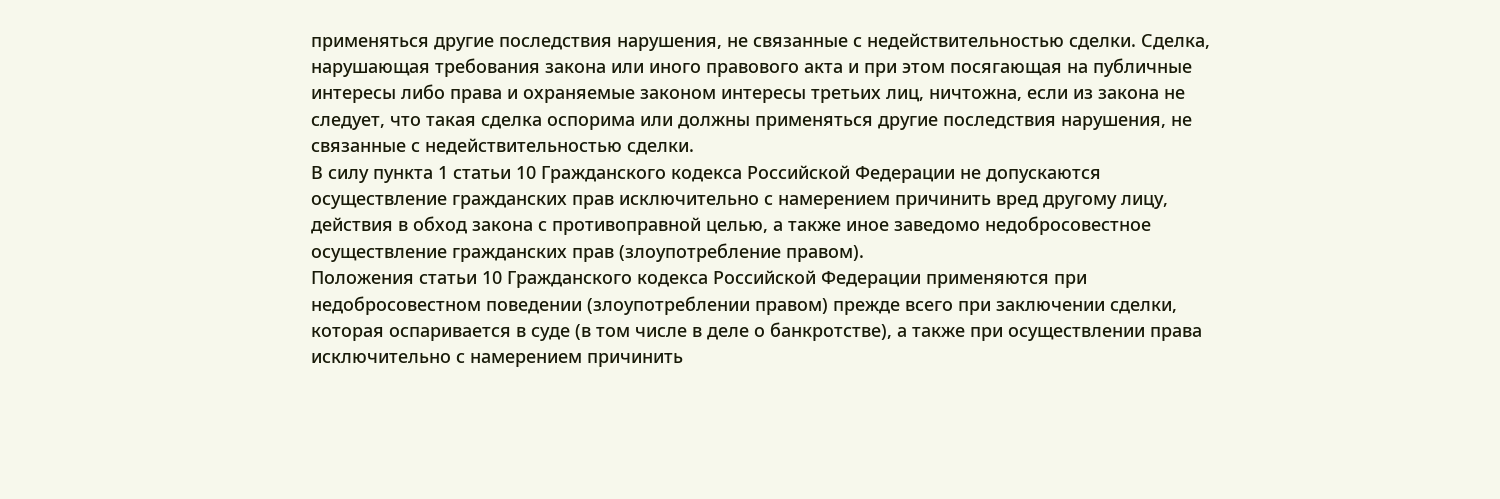применяться другие последствия нарушения, не связанные с недействительностью сделки. Сделка, нарушающая требования закона или иного правового акта и при этом посягающая на публичные интересы либо права и охраняемые законом интересы третьих лиц, ничтожна, если из закона не следует, что такая сделка оспорима или должны применяться другие последствия нарушения, не связанные с недействительностью сделки.
В силу пункта 1 статьи 10 Гражданского кодекса Российской Федерации не допускаются осуществление гражданских прав исключительно с намерением причинить вред другому лицу, действия в обход закона с противоправной целью, а также иное заведомо недобросовестное осуществление гражданских прав (злоупотребление правом).
Положения статьи 10 Гражданского кодекса Российской Федерации применяются при недобросовестном поведении (злоупотреблении правом) прежде всего при заключении сделки, которая оспаривается в суде (в том числе в деле о банкротстве), а также при осуществлении права исключительно с намерением причинить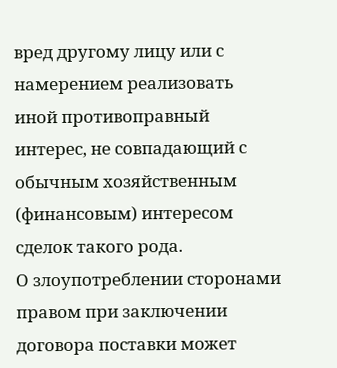вред другому лицу или с намерением реализовать иной противоправный интерес, не совпадающий с обычным хозяйственным (финансовым) интересом сделок такого рода.
О злоупотреблении сторонами правом при заключении договора поставки может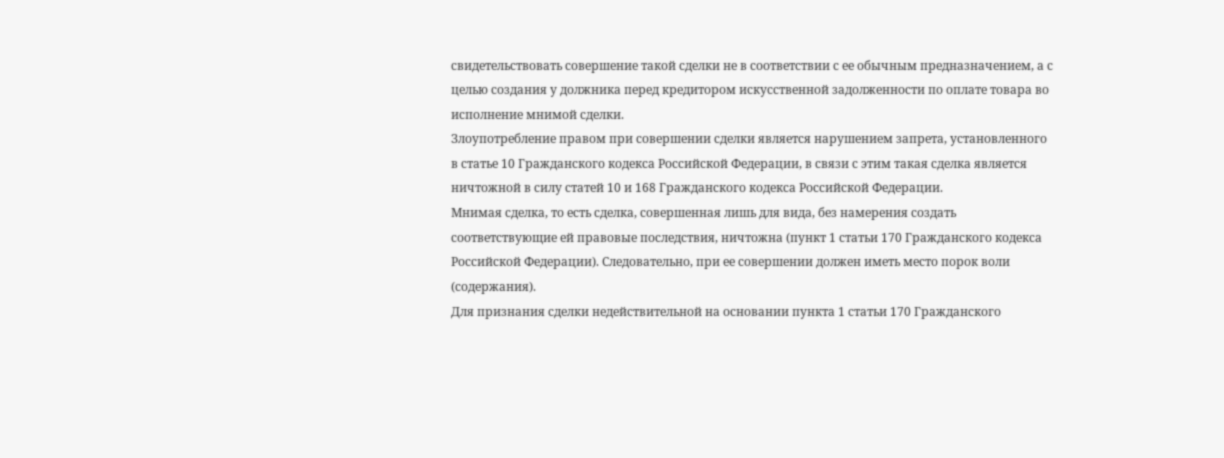свидетельствовать совершение такой сделки не в соответствии с ее обычным предназначением, а с целью создания у должника перед кредитором искусственной задолженности по оплате товара во исполнение мнимой сделки.
Злоупотребление правом при совершении сделки является нарушением запрета, установленного в статье 10 Гражданского кодекса Российской Федерации, в связи с этим такая сделка является ничтожной в силу статей 10 и 168 Гражданского кодекса Российской Федерации.
Мнимая сделка, то есть сделка, совершенная лишь для вида, без намерения создать соответствующие ей правовые последствия, ничтожна (пункт 1 статьи 170 Гражданского кодекса Российской Федерации). Следовательно, при ее совершении должен иметь место порок воли (содержания).
Для признания сделки недействительной на основании пункта 1 статьи 170 Гражданского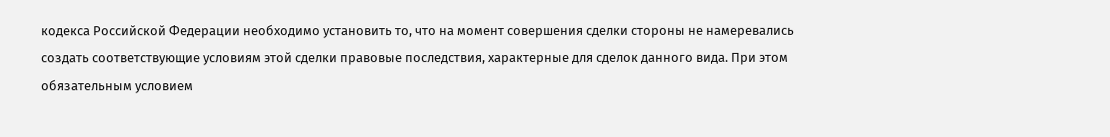кодекса Российской Федерации необходимо установить то, что на момент совершения сделки стороны не намеревались создать соответствующие условиям этой сделки правовые последствия, характерные для сделок данного вида. При этом обязательным условием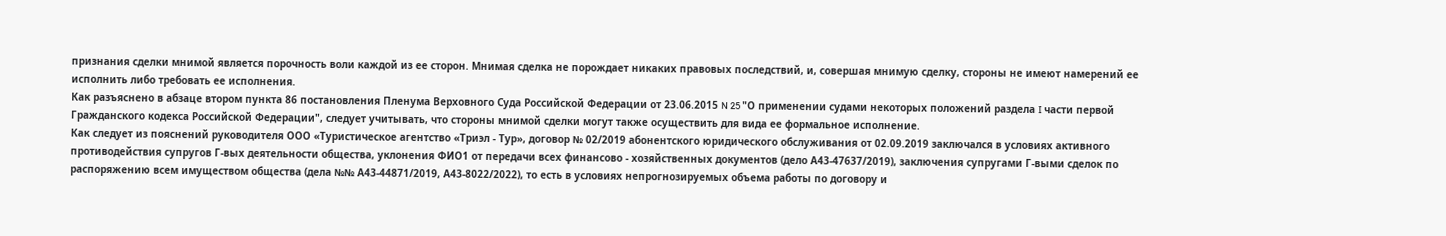признания сделки мнимой является порочность воли каждой из ее сторон. Мнимая сделка не порождает никаких правовых последствий, и, совершая мнимую сделку, стороны не имеют намерений ее исполнить либо требовать ее исполнения.
Как разъяснено в абзаце втором пункта 86 постановления Пленума Верховного Суда Российской Федерации от 23.06.2015 N 25 "О применении судами некоторых положений раздела I части первой Гражданского кодекса Российской Федерации", следует учитывать, что стороны мнимой сделки могут также осуществить для вида ее формальное исполнение.
Как следует из пояснений руководителя ООО «Туристическое агентство «Триэл - Тур», договор № 02/2019 абонентского юридического обслуживания от 02.09.2019 заключался в условиях активного противодействия супругов Г-вых деятельности общества, уклонения ФИО1 от передачи всех финансово - хозяйственных документов (дело А43-47637/2019), заключения супругами Г-выми сделок по распоряжению всем имуществом общества (дела №№ А43-44871/2019, А43-8022/2022), то есть в условиях непрогнозируемых объема работы по договору и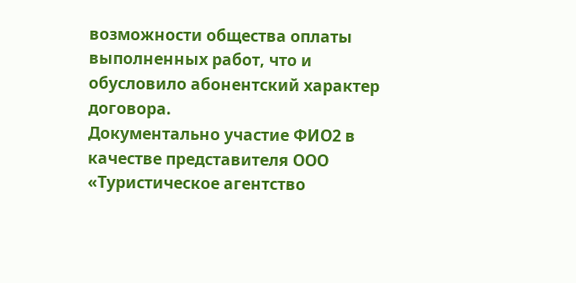возможности общества оплаты выполненных работ, что и обусловило абонентский характер договора.
Документально участие ФИО2 в качестве представителя ООО «Туристическое агентство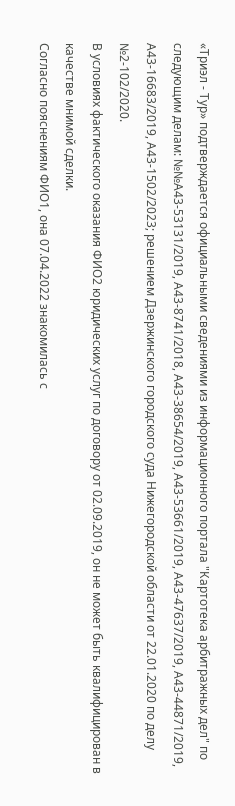«Триэл - Тур» подтверждается официальными сведениями из информационного портала "Картотека арбитражных дел" по следующим делам: №№А43-53131/2019, А43-8741/2018, А43-38654/2019, А43-53661/2019, А43-47637/2019, А43-44871/2019, А43-16683/2019, А43-1502/2023; решением Дзержинского городского суда Нижегородской области от 22.01.2020 по делу №2-102/2020.
В условиях фактического оказания ФИО2 юридических услуг по договору от 02.09.2019, он не может быть квалифицирован в качестве мнимой сделки.
Согласно пояснениям ФИО1, она 07.04.2022 знакомилась с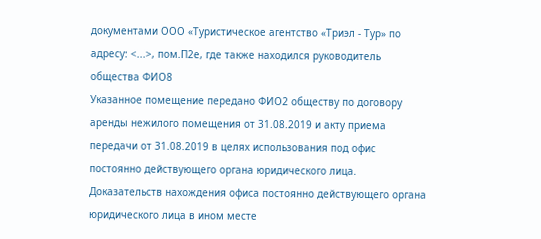документами ООО «Туристическое агентство «Триэл - Тур» по адресу: <...>, пом.П2е, где также находился руководитель общества ФИО8
Указанное помещение передано ФИО2 обществу по договору аренды нежилого помещения от 31.08.2019 и акту приема передачи от 31.08.2019 в целях использования под офис постоянно действующего органа юридического лица.
Доказательств нахождения офиса постоянно действующего органа юридического лица в ином месте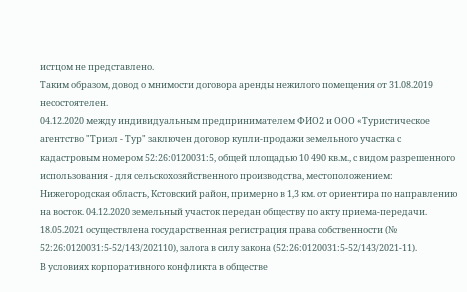истцом не представлено.
Таким образом, довод о мнимости договора аренды нежилого помещения от 31.08.2019 несостоятелен.
04.12.2020 между индивидуальным предпринимателем ФИО2 и ООО «Туристическое агентство "Триэл - Тур" заключен договор купли-продажи земельного участка с кадастровым номером 52:26:0120031:5, общей площадью 10 490 кв.м., с видом разрешенного использования - для сельскохозяйственного производства, местоположением: Нижегородская область, Кстовский район, примерно в 1,3 км. от ориентира по направлению на восток. 04.12.2020 земельный участок передан обществу по акту приема-передачи. 18.05.2021 осуществлена государственная регистрация права собственности (№ 52:26:0120031:5-52/143/202110), залога в силу закона (52:26:0120031:5-52/143/2021-11).
В условиях корпоративного конфликта в обществе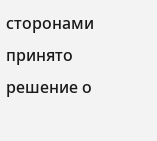сторонами принято решение о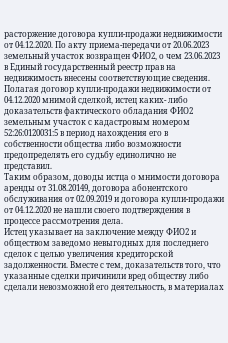расторжение договора купли-продажи недвижимости от 04.12.2020. По акту приема-передачи от 20.06.2023 земельный участок возвращен ФИО2, о чем 23.06.2023 в Единый государственный реестр прав на недвижимость внесены соответствующие сведения.
Полагая договор купли-продажи недвижимости от 04.12.2020 мнимой сделкой, истец каких- либо доказательств фактического обладания ФИО2 земельным участок с кадастровым номером 52:26:0120031:5 в период нахождения его в собственности общества либо возможности предопределять его судьбу единолично не представил.
Таким образом, доводы истца о мнимости договора аренды от 31.08.20149, договора абонентского обслуживания от 02.09.2019 и договора купли-продажи от 04.12.2020 не нашли своего подтверждения в процессе рассмотрения дела.
Истец указывает на заключение между ФИО2 и обществом заведомо невыгодных для последнего сделок с целью увеличения кредиторской задолженности. Вместе с тем, доказательств того, что указанные сделки причинили вред обществу либо сделали невозможной его деятельность, в материалах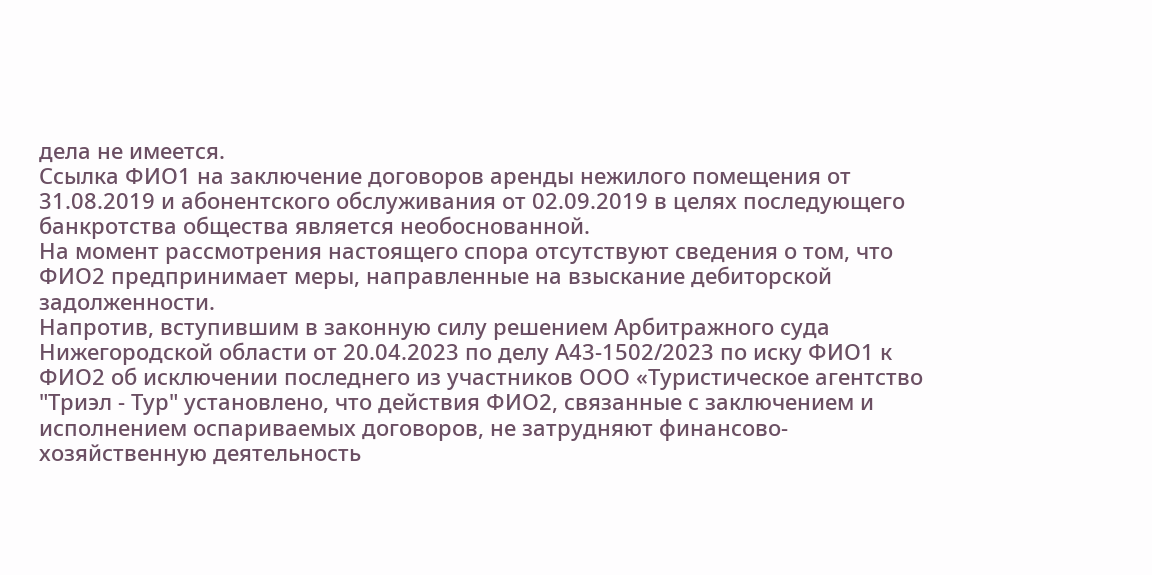дела не имеется.
Ссылка ФИО1 на заключение договоров аренды нежилого помещения от 31.08.2019 и абонентского обслуживания от 02.09.2019 в целях последующего банкротства общества является необоснованной.
На момент рассмотрения настоящего спора отсутствуют сведения о том, что ФИО2 предпринимает меры, направленные на взыскание дебиторской задолженности.
Напротив, вступившим в законную силу решением Арбитражного суда Нижегородской области от 20.04.2023 по делу А43-1502/2023 по иску ФИО1 к ФИО2 об исключении последнего из участников ООО «Туристическое агентство "Триэл - Тур" установлено, что действия ФИО2, связанные с заключением и исполнением оспариваемых договоров, не затрудняют финансово-хозяйственную деятельность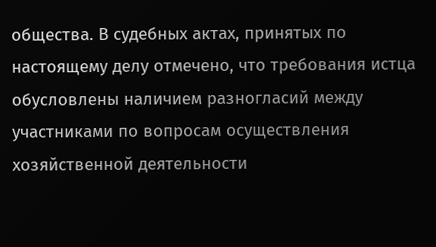общества. В судебных актах, принятых по настоящему делу отмечено, что требования истца обусловлены наличием разногласий между участниками по вопросам осуществления хозяйственной деятельности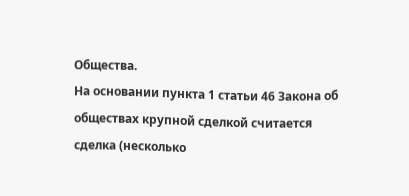Общества.
На основании пункта 1 статьи 46 Закона об обществах крупной сделкой считается сделка (несколько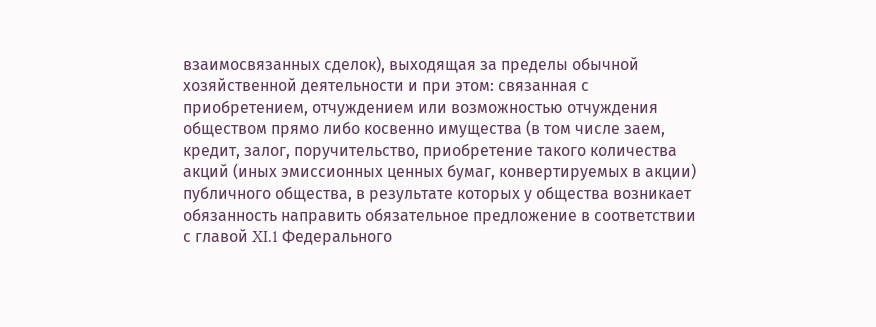взаимосвязанных сделок), выходящая за пределы обычной хозяйственной деятельности и при этом: связанная с приобретением, отчуждением или возможностью отчуждения обществом прямо либо косвенно имущества (в том числе заем, кредит, залог, поручительство, приобретение такого количества акций (иных эмиссионных ценных бумаг, конвертируемых в акции) публичного общества, в результате которых у общества возникает обязанность направить обязательное предложение в соответствии с главой XI.1 Федерального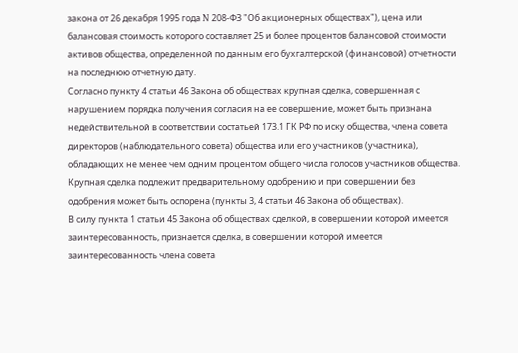закона от 26 декабря 1995 года N 208-ФЗ "Об акционерных обществах"), цена или балансовая стоимость которого составляет 25 и более процентов балансовой стоимости активов общества, определенной по данным его бухгалтерской (финансовой) отчетности на последнюю отчетную дату.
Согласно пункту 4 статьи 46 Закона об обществах крупная сделка, совершенная с нарушением порядка получения согласия на ее совершение, может быть признана недействительной в соответствии состатьей 173.1 ГК РФ по иску общества, члена совета директоров (наблюдательного совета) общества или его участников (участника), обладающих не менее чем одним процентом общего числа голосов участников общества.
Крупная сделка подлежит предварительному одобрению и при совершении без одобрения может быть оспорена (пункты 3, 4 статьи 46 Закона об обществах).
В силу пункта 1 статьи 45 Закона об обществах сделкой, в совершении которой имеется заинтересованность, признается сделка, в совершении которой имеется заинтересованность члена совета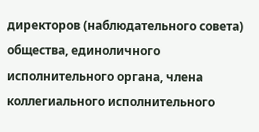директоров (наблюдательного совета) общества, единоличного исполнительного органа, члена коллегиального исполнительного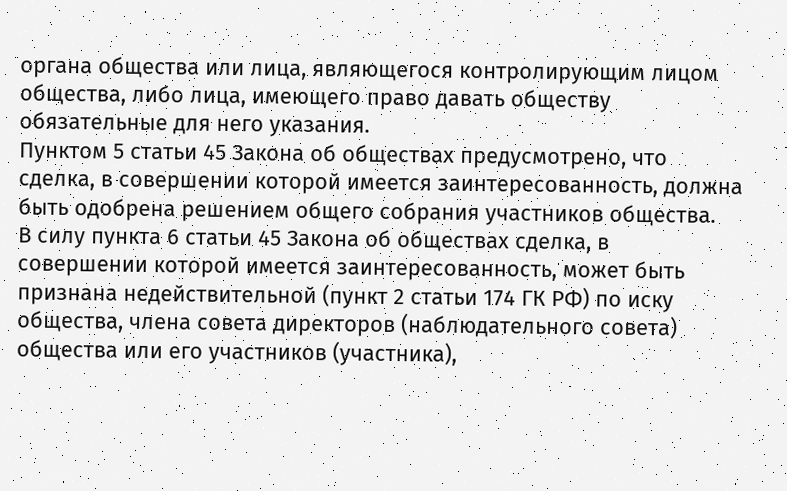органа общества или лица, являющегося контролирующим лицом общества, либо лица, имеющего право давать обществу обязательные для него указания.
Пунктом 5 статьи 45 Закона об обществах предусмотрено, что сделка, в совершении которой имеется заинтересованность, должна быть одобрена решением общего собрания участников общества.
В силу пункта 6 статьи 45 Закона об обществах сделка, в совершении которой имеется заинтересованность, может быть признана недействительной (пункт 2 статьи 174 ГК РФ) по иску общества, члена совета директоров (наблюдательного совета) общества или его участников (участника),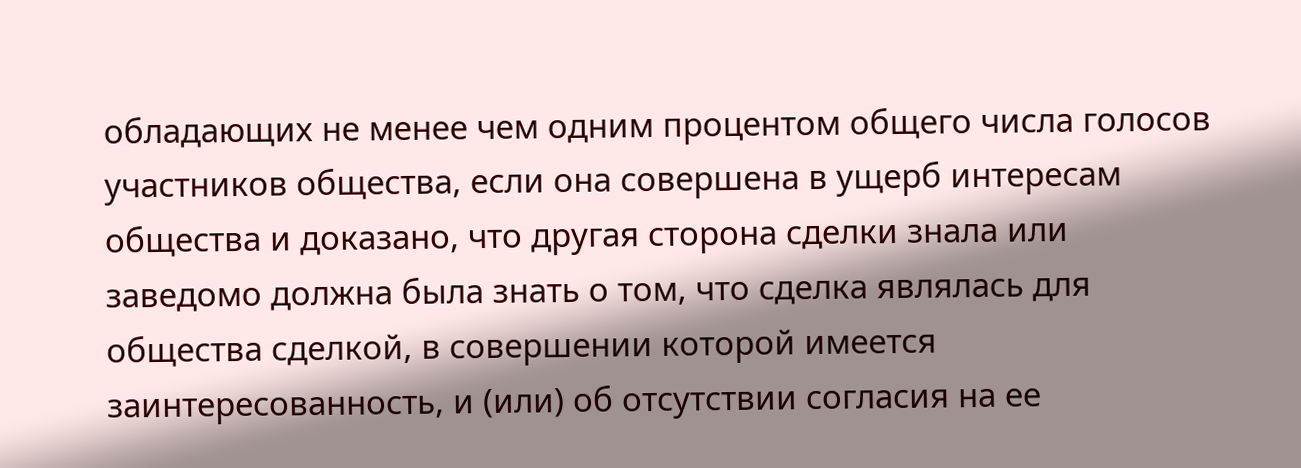обладающих не менее чем одним процентом общего числа голосов участников общества, если она совершена в ущерб интересам общества и доказано, что другая сторона сделки знала или заведомо должна была знать о том, что сделка являлась для общества сделкой, в совершении которой имеется заинтересованность, и (или) об отсутствии согласия на ее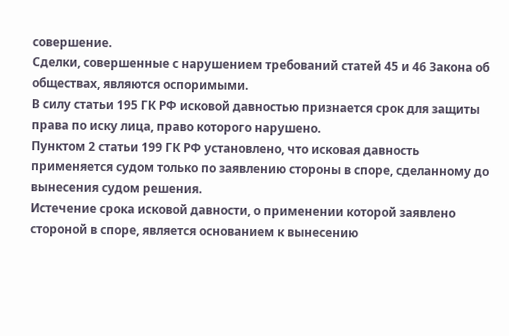совершение.
Сделки, совершенные с нарушением требований статей 45 и 46 Закона об обществах, являются оспоримыми.
В силу статьи 195 ГК РФ исковой давностью признается срок для защиты права по иску лица, право которого нарушено.
Пунктом 2 статьи 199 ГК РФ установлено, что исковая давность применяется судом только по заявлению стороны в споре, сделанному до вынесения судом решения.
Истечение срока исковой давности, о применении которой заявлено стороной в споре, является основанием к вынесению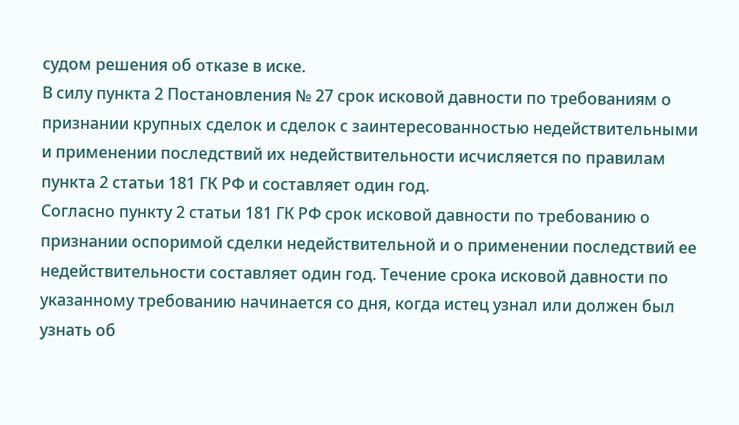судом решения об отказе в иске.
В силу пункта 2 Постановления № 27 срок исковой давности по требованиям о признании крупных сделок и сделок с заинтересованностью недействительными и применении последствий их недействительности исчисляется по правилам пункта 2 статьи 181 ГК РФ и составляет один год.
Согласно пункту 2 статьи 181 ГК РФ срок исковой давности по требованию о признании оспоримой сделки недействительной и о применении последствий ее недействительности составляет один год. Течение срока исковой давности по указанному требованию начинается со дня, когда истец узнал или должен был узнать об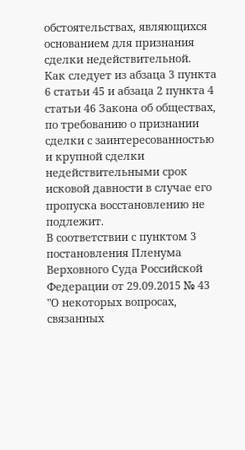обстоятельствах, являющихся основанием для признания сделки недействительной.
Как следует из абзаца 3 пункта 6 статьи 45 и абзаца 2 пункта 4 статьи 46 Закона об обществах, по требованию о признании сделки с заинтересованностью и крупной сделки недействительными срок исковой давности в случае его пропуска восстановлению не подлежит.
В соответствии с пунктом 3 постановления Пленума Верховного Суда Российской Федерации от 29.09.2015 № 43 "О некоторых вопросах, связанных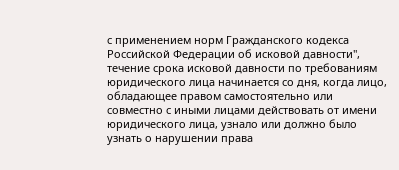с применением норм Гражданского кодекса Российской Федерации об исковой давности", течение срока исковой давности по требованиям юридического лица начинается со дня, когда лицо, обладающее правом самостоятельно или совместно с иными лицами действовать от имени юридического лица, узнало или должно было узнать о нарушении права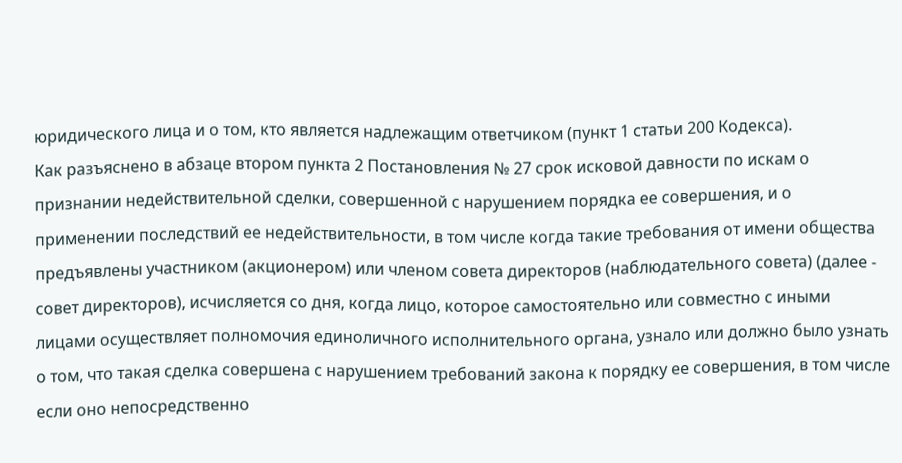юридического лица и о том, кто является надлежащим ответчиком (пункт 1 статьи 200 Кодекса).
Как разъяснено в абзаце втором пункта 2 Постановления № 27 срок исковой давности по искам о признании недействительной сделки, совершенной с нарушением порядка ее совершения, и о применении последствий ее недействительности, в том числе когда такие требования от имени общества предъявлены участником (акционером) или членом совета директоров (наблюдательного совета) (далее - совет директоров), исчисляется со дня, когда лицо, которое самостоятельно или совместно с иными лицами осуществляет полномочия единоличного исполнительного органа, узнало или должно было узнать о том, что такая сделка совершена с нарушением требований закона к порядку ее совершения, в том числе если оно непосредственно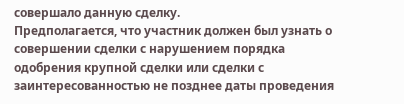совершало данную сделку.
Предполагается, что участник должен был узнать о совершении сделки с нарушением порядка одобрения крупной сделки или сделки с заинтересованностью не позднее даты проведения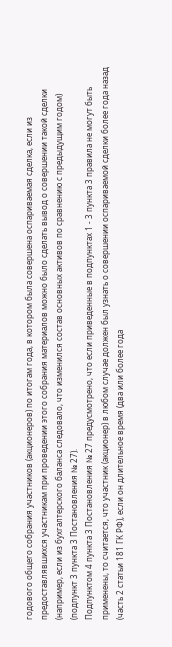годового общего собрания участников (акционеров) по итогам года, в котором была совершена оспариваемая сделка, если из предоставлявшихся участникам при проведении этого собрания материалов можно было сделать вывод о совершении такой сделки (например, если из бухгалтерского баланса следовало, что изменился состав основных активов по сравнению с предыдущим годом) (подпункт 3 пункта 3 Постановления № 27).
Подпунктом 4 пункта 3 Постановления № 27 предусмотрено, что если приведенные в подпунктах 1 - 3 пункта 3 правила не могут быть применены, то считается, что участник (акционер) в любом случае должен был узнать о совершении оспариваемой сделки более года назад (часть 2 статьи 181 ГК РФ), если он длительное время (два или более года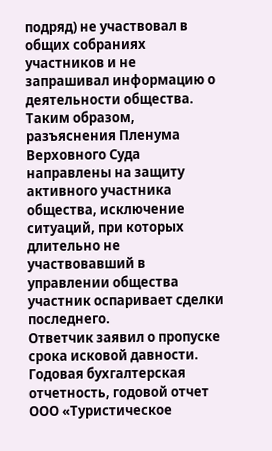подряд) не участвовал в общих собраниях участников и не запрашивал информацию о деятельности общества.
Таким образом, разъяснения Пленума Верховного Суда направлены на защиту активного участника общества, исключение ситуаций, при которых длительно не участвовавший в управлении общества участник оспаривает сделки последнего.
Ответчик заявил о пропуске срока исковой давности.
Годовая бухгалтерская отчетность, годовой отчет ООО «Туристическое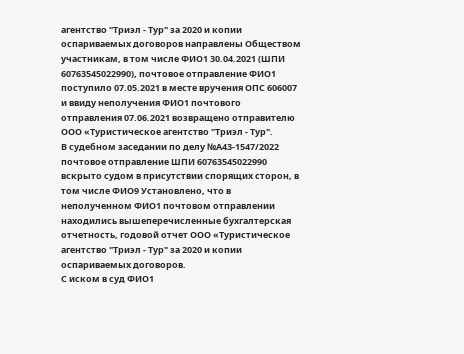агентство "Триэл - Тур" за 2020 и копии оспариваемых договоров направлены Обществом участникам, в том числе ФИО1 30.04.2021 (ШПИ 60763545022990), почтовое отправление ФИО1 поступило 07.05.2021 в месте вручения ОПС 606007 и ввиду неполучения ФИО1 почтового отправления 07.06.2021 возвращено отправителю ООО «Туристическое агентство "Триэл - Тур".
В судебном заседании по делу №А43-1547/2022 почтовое отправление ШПИ 60763545022990 вскрыто судом в присутствии спорящих сторон, в том числе ФИО9 Установлено, что в неполученном ФИО1 почтовом отправлении находились вышеперечисленные бухгалтерская отчетность, годовой отчет ООО «Туристическое агентство "Триэл - Тур" за 2020 и копии оспариваемых договоров.
С иском в суд ФИО1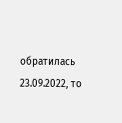обратилась 23.09.2022, то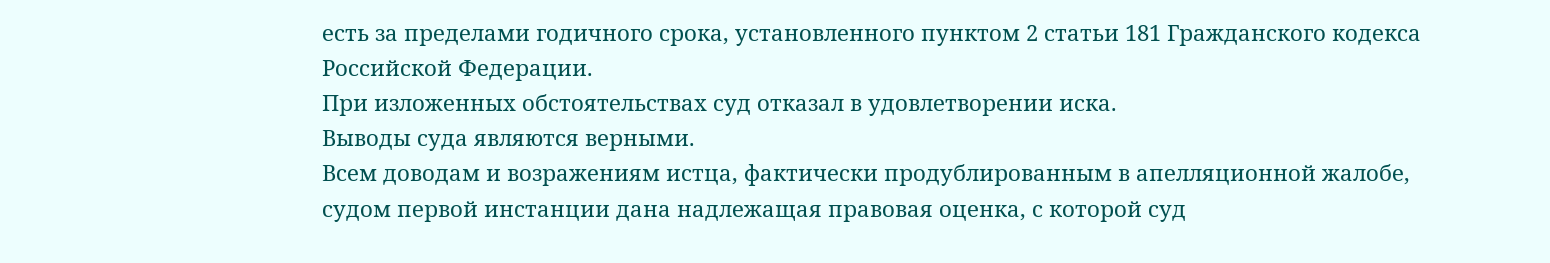есть за пределами годичного срока, установленного пунктом 2 статьи 181 Гражданского кодекса Российской Федерации.
При изложенных обстоятельствах суд отказал в удовлетворении иска.
Выводы суда являются верными.
Всем доводам и возражениям истца, фактически продублированным в апелляционной жалобе, судом первой инстанции дана надлежащая правовая оценка, с которой суд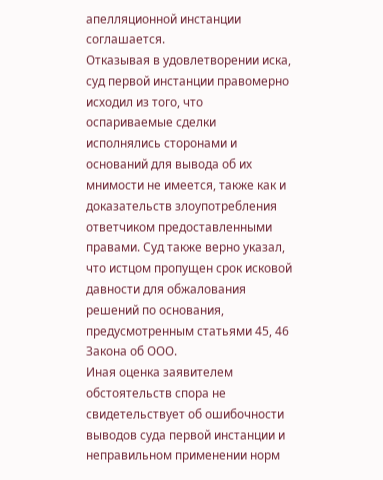апелляционной инстанции соглашается.
Отказывая в удовлетворении иска, суд первой инстанции правомерно исходил из того, что оспариваемые сделки исполнялись сторонами и оснований для вывода об их мнимости не имеется, также как и доказательств злоупотребления ответчиком предоставленными правами. Суд также верно указал, что истцом пропущен срок исковой давности для обжалования решений по основания, предусмотренным статьями 45, 46 Закона об ООО.
Иная оценка заявителем обстоятельств спора не свидетельствует об ошибочности выводов суда первой инстанции и неправильном применении норм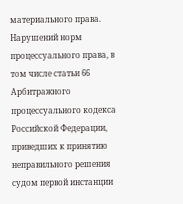материального права.
Нарушений норм процессуального права, в том числе статьи 66 Арбитражного процессуального кодекса Российской Федерации, приведших к принятию неправильного решения судом первой инстанции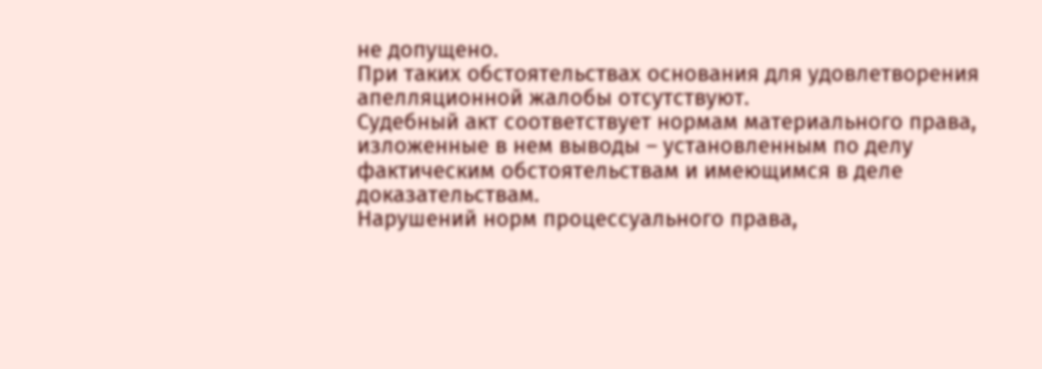не допущено.
При таких обстоятельствах основания для удовлетворения апелляционной жалобы отсутствуют.
Судебный акт соответствует нормам материального права, изложенные в нем выводы – установленным по делу фактическим обстоятельствам и имеющимся в деле доказательствам.
Нарушений норм процессуального права,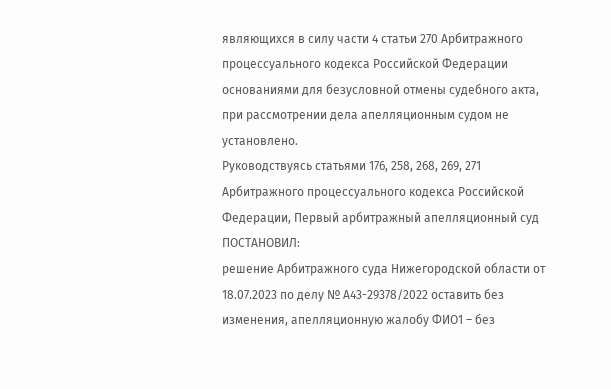являющихся в силу части 4 статьи 270 Арбитражного процессуального кодекса Российской Федерации основаниями для безусловной отмены судебного акта, при рассмотрении дела апелляционным судом не установлено.
Руководствуясь статьями 176, 258, 268, 269, 271 Арбитражного процессуального кодекса Российской Федерации, Первый арбитражный апелляционный суд
ПОСТАНОВИЛ:
решение Арбитражного суда Нижегородской области от 18.07.2023 по делу № А43-29378/2022 оставить без изменения, апелляционную жалобу ФИО1 – без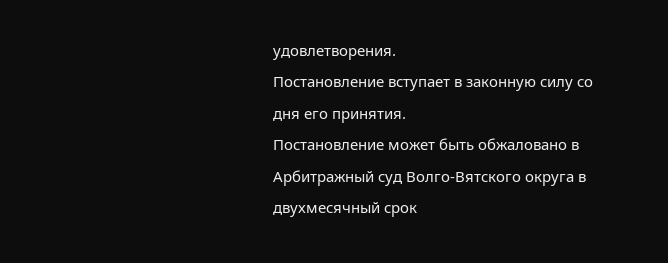удовлетворения.
Постановление вступает в законную силу со дня его принятия.
Постановление может быть обжаловано в Арбитражный суд Волго-Вятского округа в двухмесячный срок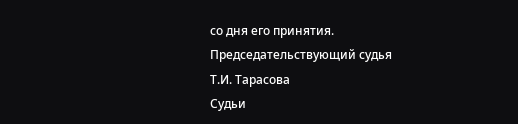со дня его принятия.
Председательствующий судья
Т.И. Тарасова
Судьи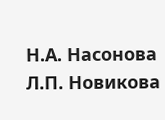Н.А. Насонова
Л.П. Новикова